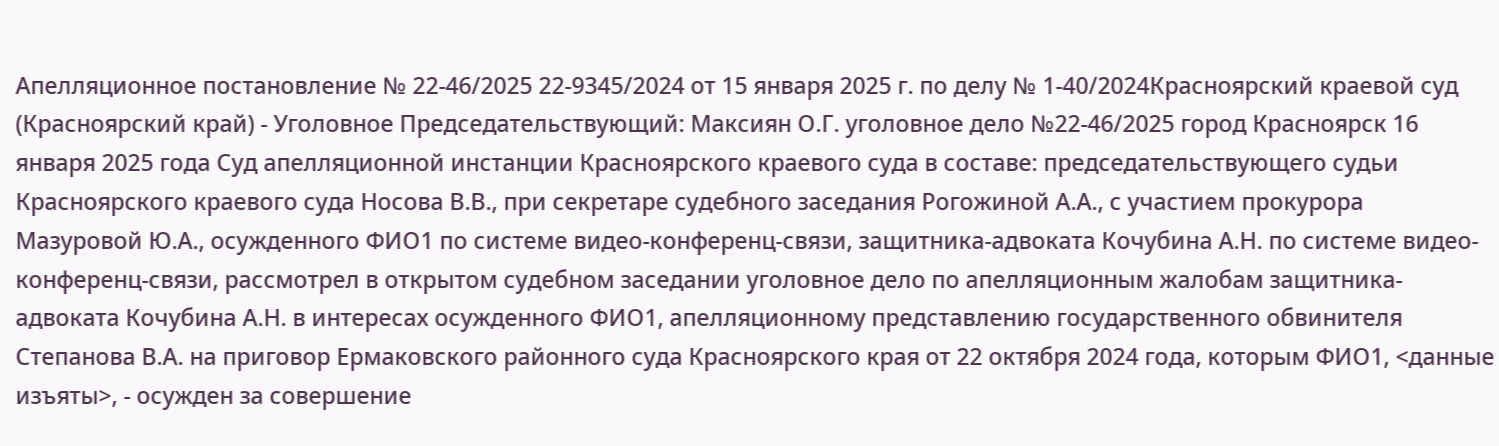Апелляционное постановление № 22-46/2025 22-9345/2024 от 15 января 2025 г. по делу № 1-40/2024Красноярский краевой суд (Красноярский край) - Уголовное Председательствующий: Максиян О.Г. уголовное дело №22-46/2025 город Красноярск 16 января 2025 года Суд апелляционной инстанции Красноярского краевого суда в составе: председательствующего судьи Красноярского краевого суда Носова В.В., при секретаре судебного заседания Рогожиной А.А., с участием прокурора Мазуровой Ю.А., осужденного ФИО1 по системе видео-конференц-связи, защитника-адвоката Кочубина А.Н. по системе видео-конференц-связи, рассмотрел в открытом судебном заседании уголовное дело по апелляционным жалобам защитника-адвоката Кочубина А.Н. в интересах осужденного ФИО1, апелляционному представлению государственного обвинителя Степанова В.А. на приговор Ермаковского районного суда Красноярского края от 22 октября 2024 года, которым ФИО1, <данные изъяты>, - осужден за совершение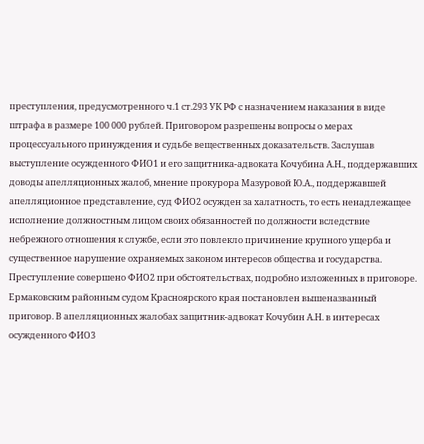преступления, предусмотренного ч.1 ст.293 УК РФ с назначением наказания в виде штрафа в размере 100 000 рублей. Приговором разрешены вопросы о мерах процессуального принуждения и судьбе вещественных доказательств. Заслушав выступление осужденного ФИО1 и его защитника-адвоката Кочубина А.Н., поддержавших доводы апелляционных жалоб, мнение прокурора Мазуровой Ю.А., поддержавшей апелляционное представление, суд ФИО2 осужден за халатность, то есть ненадлежащее исполнение должностным лицом своих обязанностей по должности вследствие небрежного отношения к службе, если это повлекло причинение крупного ущерба и существенное нарушение охраняемых законом интересов общества и государства. Преступление совершено ФИО2 при обстоятельствах, подробно изложенных в приговоре. Ермаковским районным судом Красноярского края постановлен вышеназванный приговор. В апелляционных жалобах защитник-адвокат Кочубин А.Н. в интересах осужденного ФИО3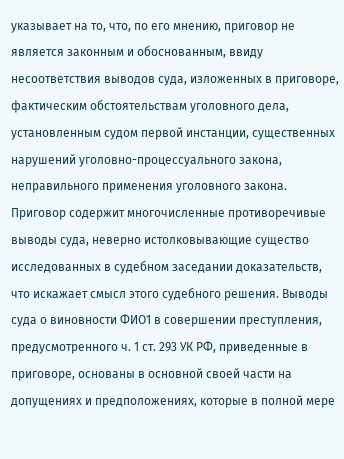указывает на то, что, по его мнению, приговор не является законным и обоснованным, ввиду несоответствия выводов суда, изложенных в приговоре, фактическим обстоятельствам уголовного дела, установленным судом первой инстанции, существенных нарушений уголовно-процессуального закона, неправильного применения уголовного закона. Приговор содержит многочисленные противоречивые выводы суда, неверно истолковывающие существо исследованных в судебном заседании доказательств, что искажает смысл этого судебного решения. Выводы суда о виновности ФИО1 в совершении преступления, предусмотренного ч. 1 ст. 293 УК РФ, приведенные в приговоре, основаны в основной своей части на допущениях и предположениях, которые в полной мере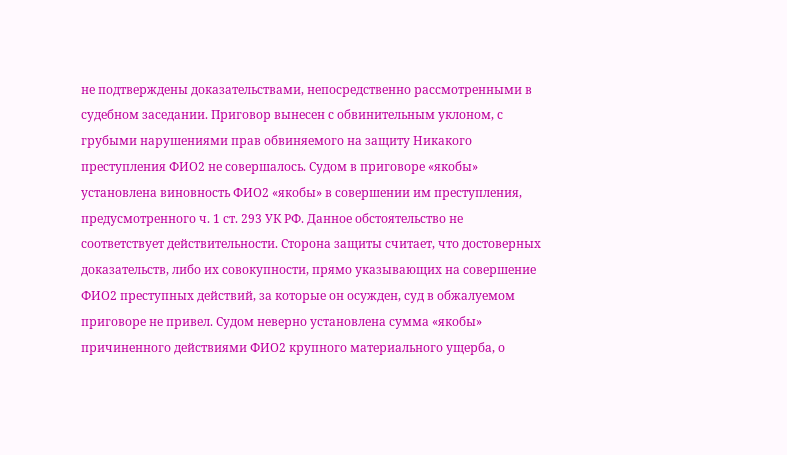не подтверждены доказательствами, непосредственно рассмотренными в судебном заседании. Приговор вынесен с обвинительным уклоном, с грубыми нарушениями прав обвиняемого на защиту Никакого преступления ФИО2 не совершалось. Судом в приговоре «якобы» установлена виновность ФИО2 «якобы» в совершении им преступления, предусмотренного ч. 1 ст. 293 УК РФ. Данное обстоятельство не соответствует действительности. Сторона защиты считает, что достоверных доказательств, либо их совокупности, прямо указывающих на совершение ФИО2 преступных действий, за которые он осужден, суд в обжалуемом приговоре не привел. Судом неверно установлена сумма «якобы» причиненного действиями ФИО2 крупного материального ущерба, о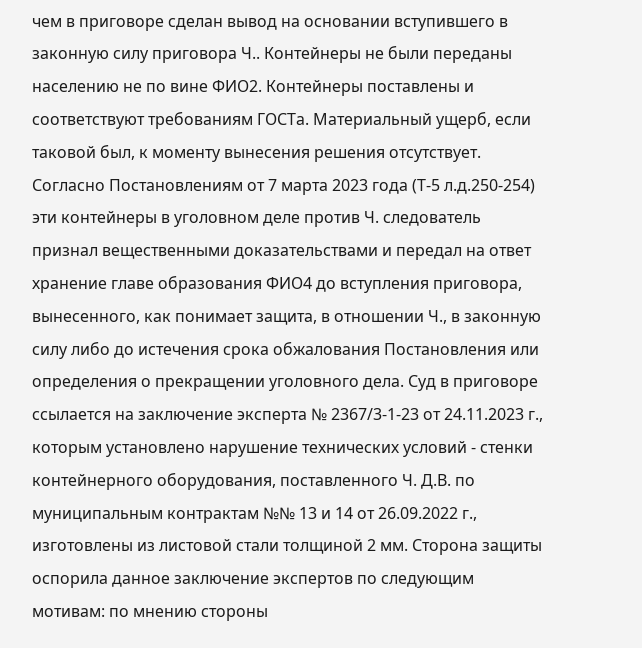чем в приговоре сделан вывод на основании вступившего в законную силу приговора Ч.. Контейнеры не были переданы населению не по вине ФИО2. Контейнеры поставлены и соответствуют требованиям ГОСТа. Материальный ущерб, если таковой был, к моменту вынесения решения отсутствует. Согласно Постановлениям от 7 марта 2023 года (Т-5 л.д.250-254) эти контейнеры в уголовном деле против Ч. следователь признал вещественными доказательствами и передал на ответ хранение главе образования ФИО4 до вступления приговора, вынесенного, как понимает защита, в отношении Ч., в законную силу либо до истечения срока обжалования Постановления или определения о прекращении уголовного дела. Суд в приговоре ссылается на заключение эксперта № 2367/3-1-23 от 24.11.2023 г., которым установлено нарушение технических условий - стенки контейнерного оборудования, поставленного Ч. Д.В. по муниципальным контрактам №№ 13 и 14 от 26.09.2022 г., изготовлены из листовой стали толщиной 2 мм. Сторона защиты оспорила данное заключение экспертов по следующим мотивам: по мнению стороны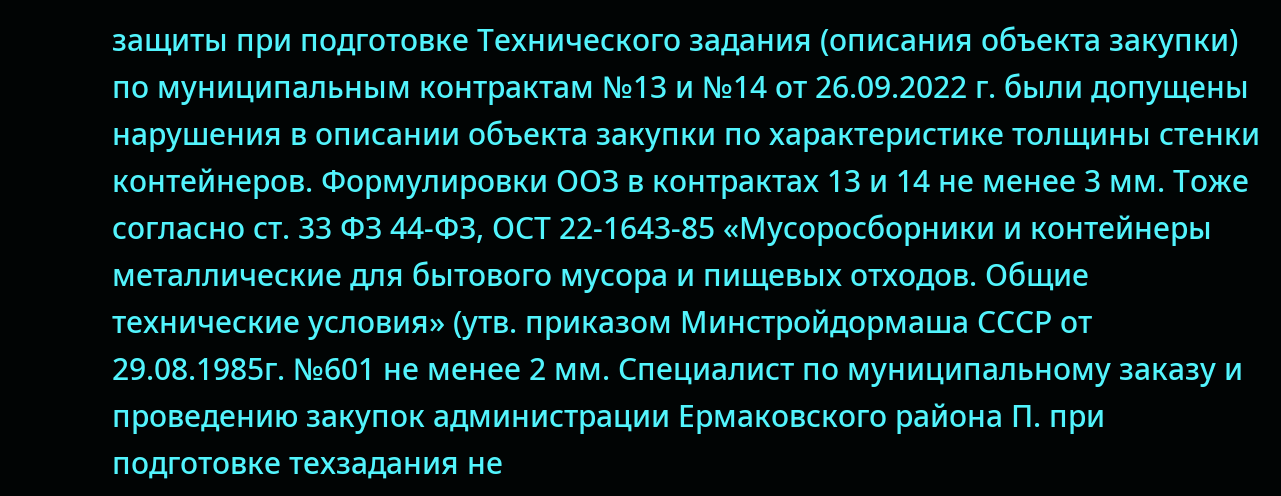защиты при подготовке Технического задания (описания объекта закупки) по муниципальным контрактам №13 и №14 от 26.09.2022 г. были допущены нарушения в описании объекта закупки по характеристике толщины стенки контейнеров. Формулировки ООЗ в контрактах 13 и 14 не менее 3 мм. Тоже согласно ст. 33 ФЗ 44-ФЗ, ОСТ 22-1643-85 «Мусоросборники и контейнеры металлические для бытового мусора и пищевых отходов. Общие технические условия» (утв. приказом Минстройдормаша СССР от 29.08.1985г. №601 не менее 2 мм. Специалист по муниципальному заказу и проведению закупок администрации Ермаковского района П. при подготовке техзадания не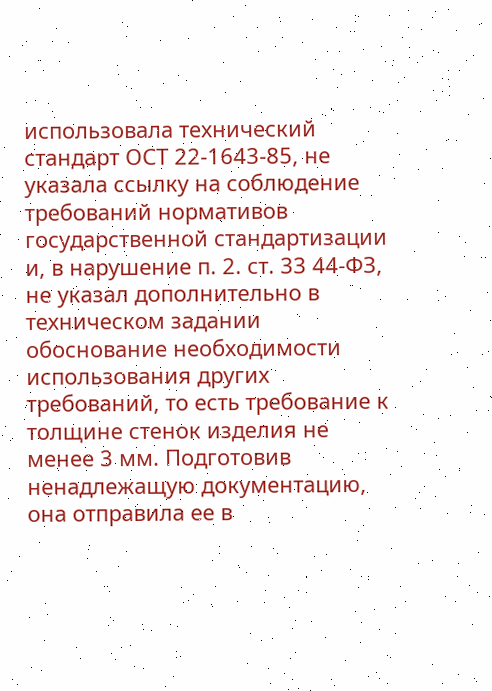использовала технический стандарт ОСТ 22-1643-85, не указала ссылку на соблюдение требований нормативов государственной стандартизации и, в нарушение п. 2. ст. 33 44-ФЗ, не указал дополнительно в техническом задании обоснование необходимости использования других требований, то есть требование к толщине стенок изделия не менее 3 мм. Подготовив ненадлежащую документацию, она отправила ее в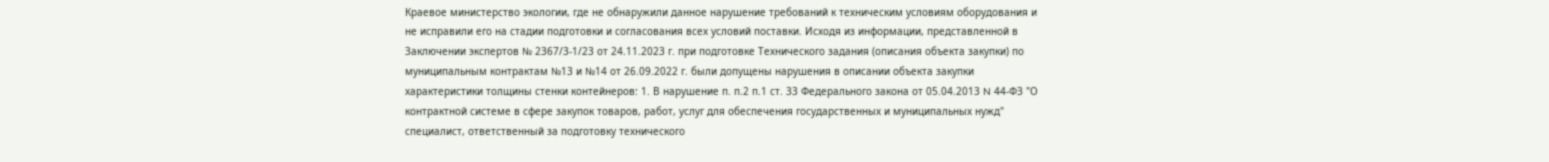Краевое министерство экологии, где не обнаружили данное нарушение требований к техническим условиям оборудования и не исправили его на стадии подготовки и согласования всех условий поставки. Исходя из информации, представленной в Заключении экспертов № 2367/3-1/23 от 24.11.2023 г. при подготовке Технического задания (описания объекта закупки) по муниципальным контрактам №13 и №14 от 26.09.2022 г. были допущены нарушения в описании объекта закупки характеристики толщины стенки контейнеров: 1. В нарушение п. п.2 п.1 ст. 33 Федерального закона от 05.04.2013 N 44-ФЗ "О контрактной системе в сфере закупок товаров, работ, услуг для обеспечения государственных и муниципальных нужд" специалист, ответственный за подготовку технического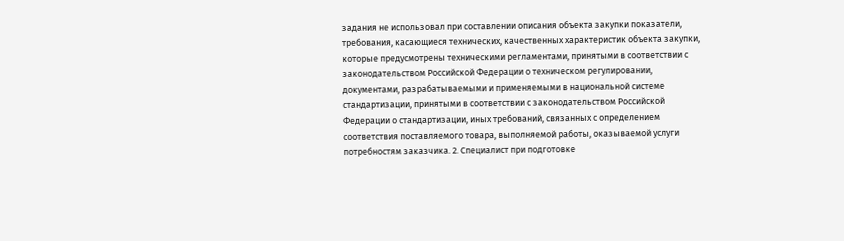задания не использовал при составлении описания объекта закупки показатели, требования, касающиеся технических, качественных характеристик объекта закупки, которые предусмотрены техническими регламентами, принятыми в соответствии с законодательством Российской Федерации о техническом регулировании, документами, разрабатываемыми и применяемыми в национальной системе стандартизации, принятыми в соответствии с законодательством Российской Федерации о стандартизации, иных требований, связанных с определением соответствия поставляемого товара, выполняемой работы, оказываемой услуги потребностям заказчика. 2. Специалист при подготовке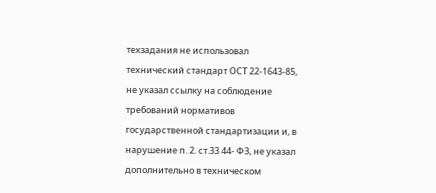техзадания не использовал технический стандарт ОСТ 22-1643-85, не указал ссылку на соблюдение требований нормативов государственной стандартизации и, в нарушение п. 2. ст.33 44- ФЗ, не указал дополнительно в техническом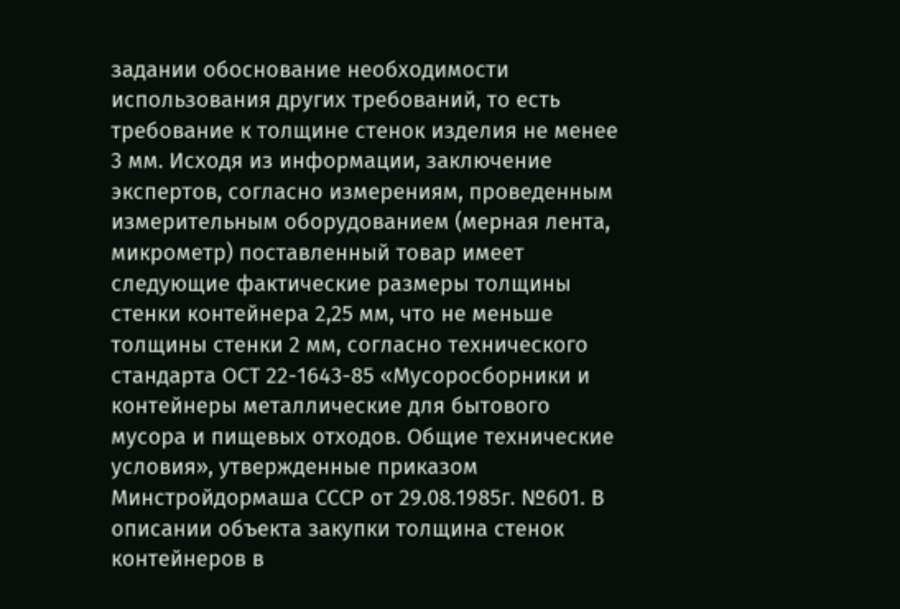задании обоснование необходимости использования других требований, то есть требование к толщине стенок изделия не менее 3 мм. Исходя из информации, заключение экспертов, согласно измерениям, проведенным измерительным оборудованием (мерная лента, микрометр) поставленный товар имеет следующие фактические размеры толщины стенки контейнера 2,25 мм, что не меньше толщины стенки 2 мм, согласно технического стандарта ОСТ 22-1643-85 «Мусоросборники и контейнеры металлические для бытового мусора и пищевых отходов. Общие технические условия», утвержденные приказом Минстройдормаша СССР от 29.08.1985г. №601. В описании объекта закупки толщина стенок контейнеров в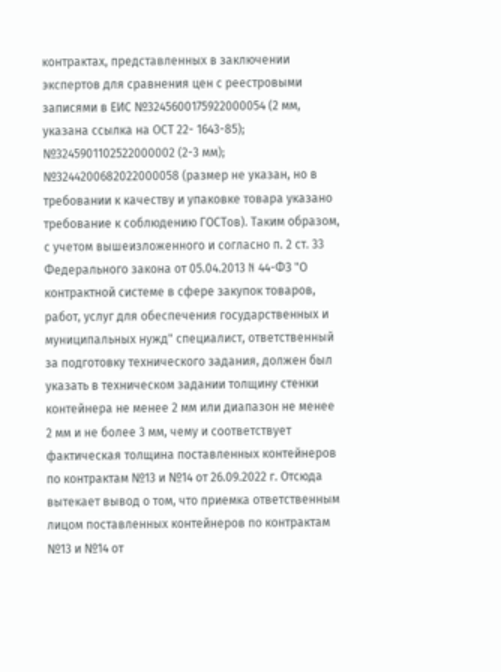контрактах, представленных в заключении экспертов для сравнения цен с реестровыми записями в ЕИС №3245600175922000054 (2 мм, указана ссылка на ОСТ 22- 1643-85); №3245901102522000002 (2-3 мм); №3244200682022000058 (размер не указан, но в требовании к качеству и упаковке товара указано требование к соблюдению ГОСТов). Таким образом, с учетом вышеизложенного и согласно п. 2 ст. 33 Федерального закона от 05.04.2013 N 44-ФЗ "О контрактной системе в сфере закупок товаров, работ, услуг для обеспечения государственных и муниципальных нужд" специалист, ответственный за подготовку технического задания, должен был указать в техническом задании толщину стенки контейнера не менее 2 мм или диапазон не менее 2 мм и не более 3 мм, чему и соответствует фактическая толщина поставленных контейнеров по контрактам №13 и №14 от 26.09.2022 г. Отсюда вытекает вывод о том, что приемка ответственным лицом поставленных контейнеров по контрактам №13 и №14 от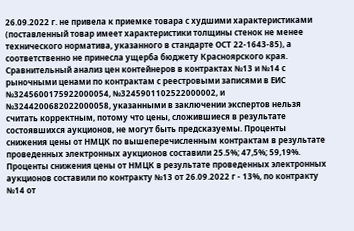26.09.2022 г. не привела к приемке товара с худшими характеристиками (поставленный товар имеет характеристики толщины стенок не менее технического норматива, указанного в стандарте ОСТ 22-1643-85), а соответственно не принесла ущерба бюджету Красноярского края. Сравнительный анализ цен контейнеров в контрактах №13 и №14 с рыночными ценами по контрактам с реестровыми записями в ЕИС №3245600175922000054, №3245901102522000002, и №3244200682022000058, указанными в заключении экспертов нельзя считать корректным, потому что цены, сложившиеся в результате состоявшихся аукционов, не могут быть предсказуемы. Проценты снижения цены от НМЦК по вышеперечисленным контрактам в результате проведенных электронных аукционов составили 25.5%; 47,5%; 59,19%. Проценты снижения цены от НМЦК в результате проведенных электронных аукционов составили по контракту №13 от 26.09.2022 г - 13%, по контракту №14 от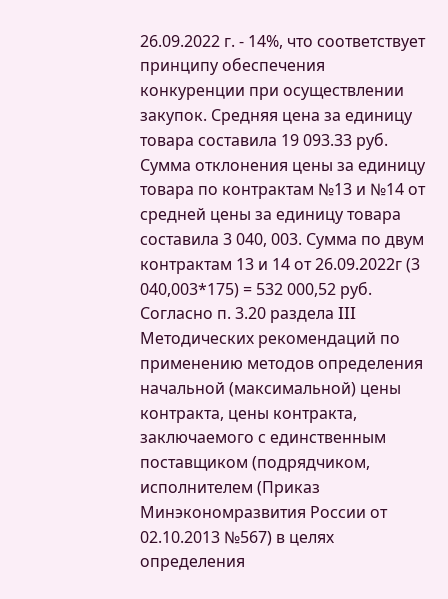26.09.2022 г. - 14%, что соответствует принципу обеспечения конкуренции при осуществлении закупок. Средняя цена за единицу товара составила 19 093.33 руб. Сумма отклонения цены за единицу товара по контрактам №13 и №14 от средней цены за единицу товара составила 3 040, 003. Сумма по двум контрактам 13 и 14 от 26.09.2022г (3 040,003*175) = 532 000,52 руб. Согласно п. 3.20 раздела III Методических рекомендаций по применению методов определения начальной (максимальной) цены контракта, цены контракта, заключаемого с единственным поставщиком (подрядчиком, исполнителем (Приказ Минэкономразвития России от 02.10.2013 №567) в целях определения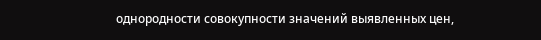однородности совокупности значений выявленных цен,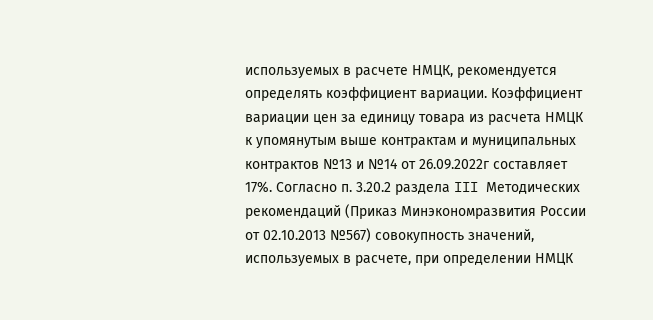используемых в расчете НМЦК, рекомендуется определять коэффициент вариации. Коэффициент вариации цен за единицу товара из расчета НМЦК к упомянутым выше контрактам и муниципальных контрактов №13 и №14 от 26.09.2022г составляет 17%. Согласно п. 3.20.2 раздела III Методических рекомендаций (Приказ Минэкономразвития России от 02.10.2013 №567) совокупность значений, используемых в расчете, при определении НМЦК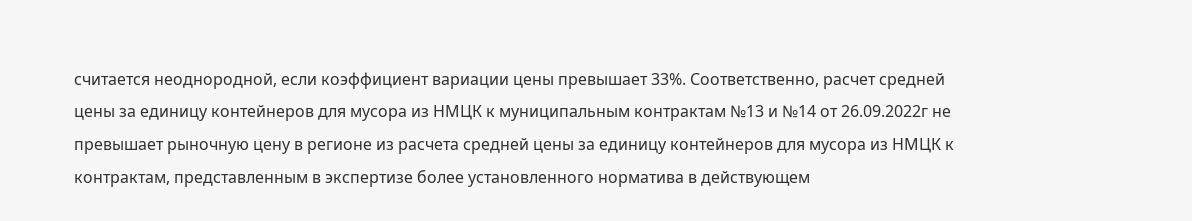считается неоднородной, если коэффициент вариации цены превышает 33%. Соответственно, расчет средней цены за единицу контейнеров для мусора из НМЦК к муниципальным контрактам №13 и №14 от 26.09.2022г не превышает рыночную цену в регионе из расчета средней цены за единицу контейнеров для мусора из НМЦК к контрактам, представленным в экспертизе более установленного норматива в действующем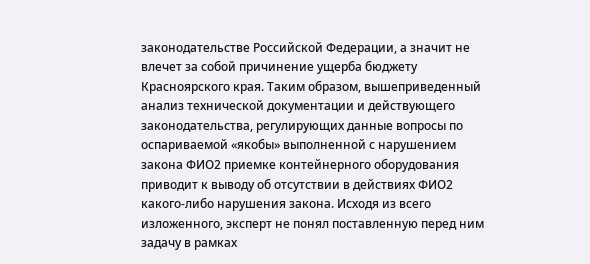законодательстве Российской Федерации, а значит не влечет за собой причинение ущерба бюджету Красноярского края. Таким образом, вышеприведенный анализ технической документации и действующего законодательства, регулирующих данные вопросы по оспариваемой «якобы» выполненной с нарушением закона ФИО2 приемке контейнерного оборудования приводит к выводу об отсутствии в действиях ФИО2 какого-либо нарушения закона. Исходя из всего изложенного, эксперт не понял поставленную перед ним задачу в рамках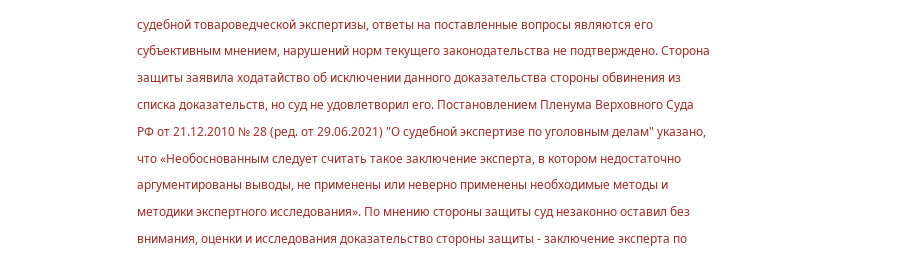судебной товароведческой экспертизы, ответы на поставленные вопросы являются его субъективным мнением, нарушений норм текущего законодательства не подтверждено. Сторона защиты заявила ходатайство об исключении данного доказательства стороны обвинения из списка доказательств, но суд не удовлетворил его. Постановлением Пленума Верховного Суда РФ от 21.12.2010 № 28 (ред. от 29.06.2021) "О судебной экспертизе по уголовным делам" указано, что «Необоснованным следует считать такое заключение эксперта, в котором недостаточно аргументированы выводы, не применены или неверно применены необходимые методы и методики экспертного исследования». По мнению стороны защиты суд незаконно оставил без внимания, оценки и исследования доказательство стороны защиты - заключение эксперта по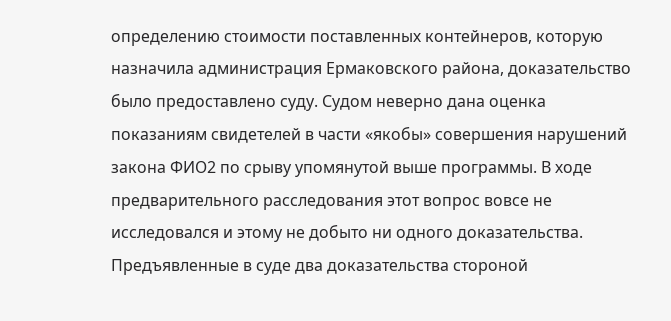определению стоимости поставленных контейнеров, которую назначила администрация Ермаковского района, доказательство было предоставлено суду. Судом неверно дана оценка показаниям свидетелей в части «якобы» совершения нарушений закона ФИО2 по срыву упомянутой выше программы. В ходе предварительного расследования этот вопрос вовсе не исследовался и этому не добыто ни одного доказательства. Предъявленные в суде два доказательства стороной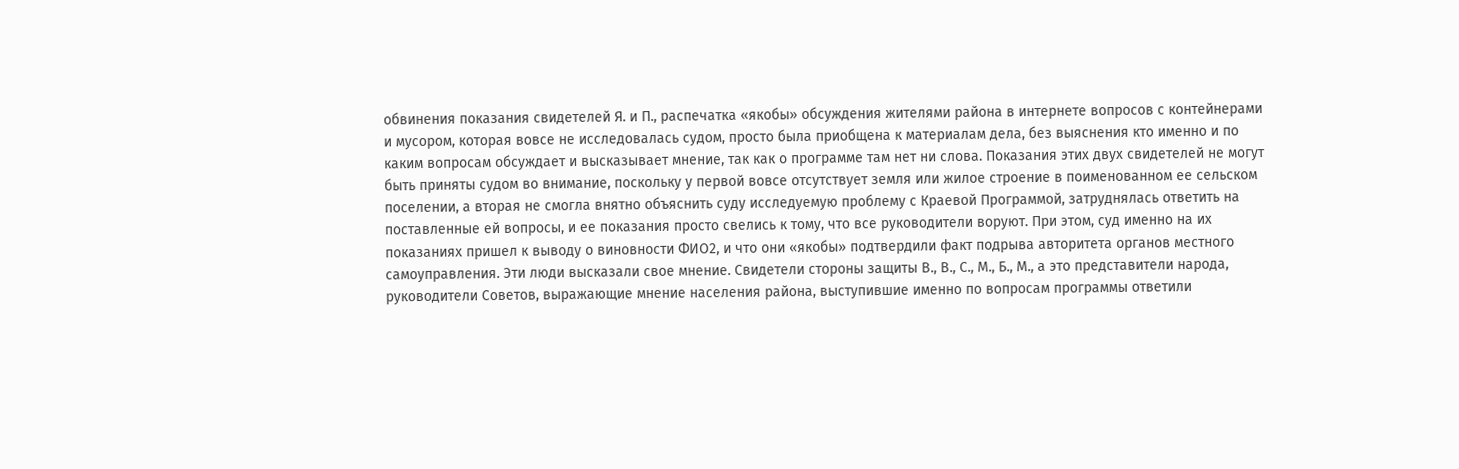обвинения показания свидетелей Я. и П., распечатка «якобы» обсуждения жителями района в интернете вопросов с контейнерами и мусором, которая вовсе не исследовалась судом, просто была приобщена к материалам дела, без выяснения кто именно и по каким вопросам обсуждает и высказывает мнение, так как о программе там нет ни слова. Показания этих двух свидетелей не могут быть приняты судом во внимание, поскольку у первой вовсе отсутствует земля или жилое строение в поименованном ее сельском поселении, а вторая не смогла внятно объяснить суду исследуемую проблему с Краевой Программой, затруднялась ответить на поставленные ей вопросы, и ее показания просто свелись к тому, что все руководители воруют. При этом, суд именно на их показаниях пришел к выводу о виновности ФИО2, и что они «якобы» подтвердили факт подрыва авторитета органов местного самоуправления. Эти люди высказали свое мнение. Свидетели стороны защиты В., В., С., М., Б., М., а это представители народа, руководители Советов, выражающие мнение населения района, выступившие именно по вопросам программы ответили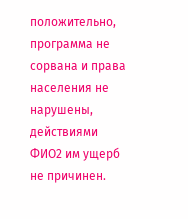положительно, программа не сорвана и права населения не нарушены, действиями ФИО2 им ущерб не причинен.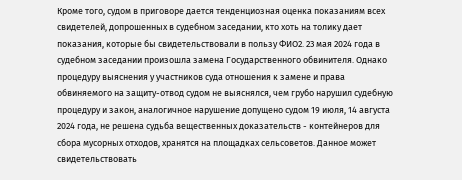Кроме того, судом в приговоре дается тенденциозная оценка показаниям всех свидетелей, допрошенных в судебном заседании, кто хоть на толику дает показания, которые бы свидетельствовали в пользу ФИО2. 23 мая 2024 года в судебном заседании произошла замена Государственного обвинителя. Однако процедуру выяснения у участников суда отношения к замене и права обвиняемого на защиту-отвод судом не выяснялся, чем грубо нарушил судебную процедуру и закон, аналогичное нарушение допущено судом 19 июля, 14 августа 2024 года, не решена судьба вещественных доказательств - контейнеров для сбора мусорных отходов, хранятся на площадках сельсоветов. Данное может свидетельствовать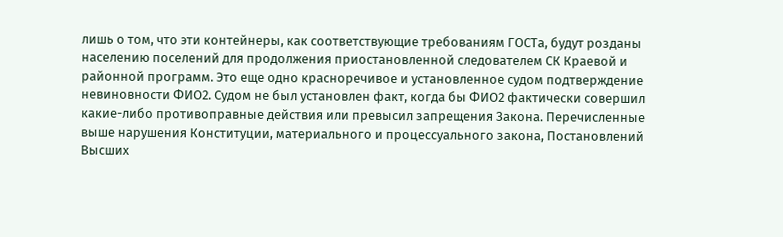лишь о том, что эти контейнеры, как соответствующие требованиям ГОСТа, будут розданы населению поселений для продолжения приостановленной следователем СК Краевой и районной программ. Это еще одно красноречивое и установленное судом подтверждение невиновности ФИО2. Судом не был установлен факт, когда бы ФИО2 фактически совершил какие-либо противоправные действия или превысил запрещения Закона. Перечисленные выше нарушения Конституции, материального и процессуального закона, Постановлений Высших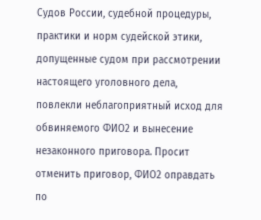Судов России, судебной процедуры, практики и норм судейской этики, допущенные судом при рассмотрении настоящего уголовного дела, повлекли неблагоприятный исход для обвиняемого ФИО2 и вынесение незаконного приговора. Просит отменить приговор, ФИО2 оправдать по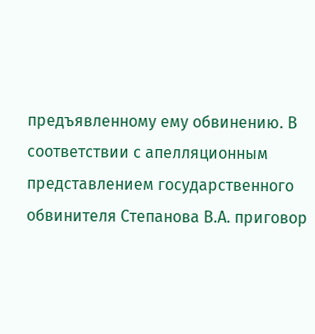предъявленному ему обвинению. В соответствии с апелляционным представлением государственного обвинителя Степанова В.А. приговор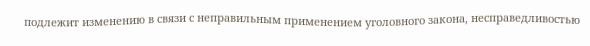подлежит изменению в связи с неправильным применением уголовного закона, несправедливостью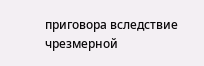приговора вследствие чрезмерной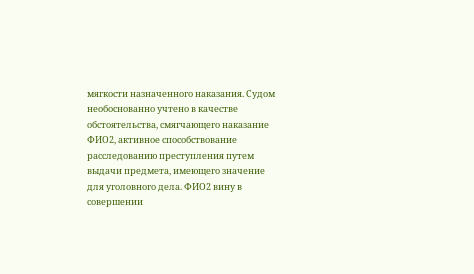мягкости назначенного наказания. Судом необоснованно учтено в качестве обстоятельства, смягчающего наказание ФИО2, активное способствование расследованию преступления путем выдачи предмета, имеющего значение для уголовного дела. ФИО2 вину в совершении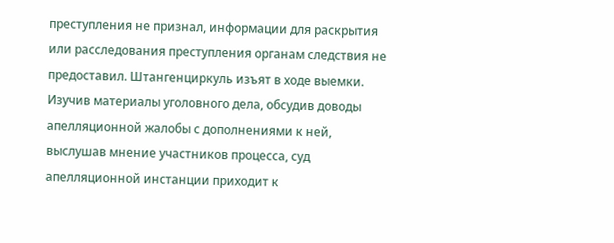преступления не признал, информации для раскрытия или расследования преступления органам следствия не предоставил. Штангенциркуль изъят в ходе выемки. Изучив материалы уголовного дела, обсудив доводы апелляционной жалобы с дополнениями к ней, выслушав мнение участников процесса, суд апелляционной инстанции приходит к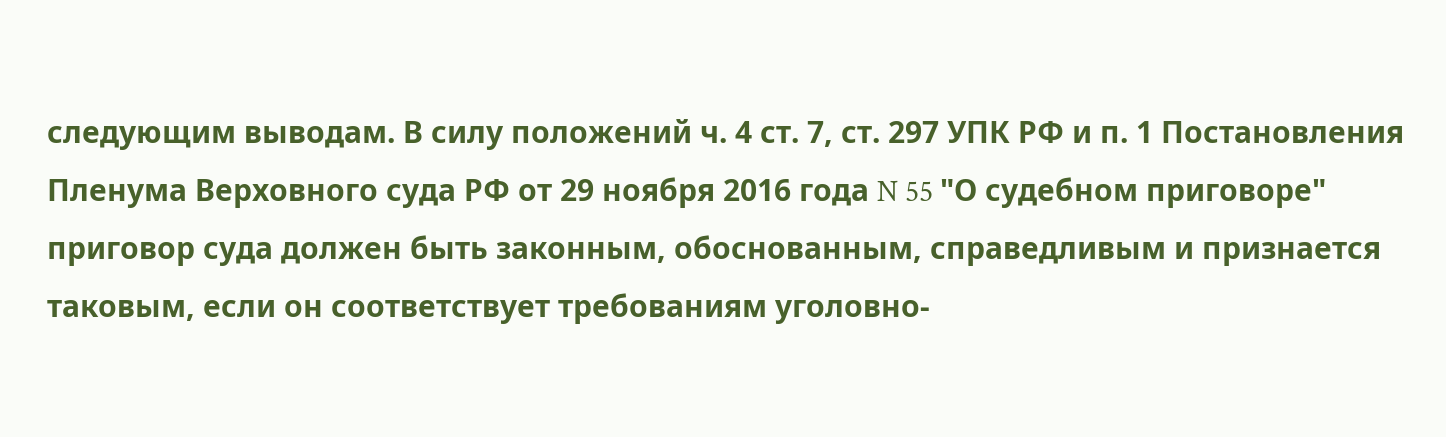следующим выводам. В силу положений ч. 4 ст. 7, ст. 297 УПК РФ и п. 1 Постановления Пленума Верховного суда РФ от 29 ноября 2016 года N 55 "О судебном приговоре" приговор суда должен быть законным, обоснованным, справедливым и признается таковым, если он соответствует требованиям уголовно-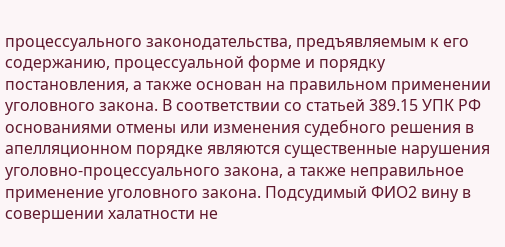процессуального законодательства, предъявляемым к его содержанию, процессуальной форме и порядку постановления, а также основан на правильном применении уголовного закона. В соответствии со статьей 389.15 УПК РФ основаниями отмены или изменения судебного решения в апелляционном порядке являются существенные нарушения уголовно-процессуального закона, а также неправильное применение уголовного закона. Подсудимый ФИО2 вину в совершении халатности не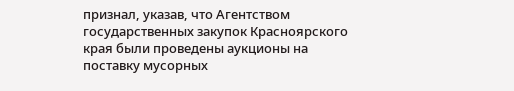признал, указав, что Агентством государственных закупок Красноярского края были проведены аукционы на поставку мусорных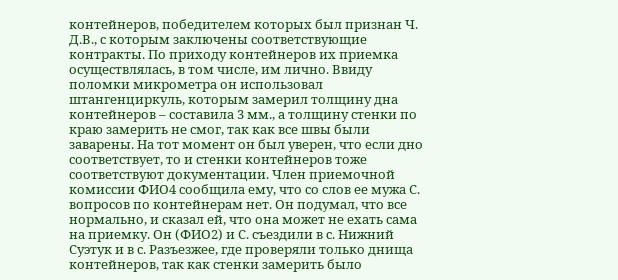контейнеров, победителем которых был признан Ч. Д.В., с которым заключены соответствующие контракты. По приходу контейнеров их приемка осуществлялась, в том числе, им лично. Ввиду поломки микрометра он использовал штангенциркуль, которым замерил толщину дна контейнеров – составила 3 мм., а толщину стенки по краю замерить не смог, так как все швы были заварены. На тот момент он был уверен, что если дно соответствует, то и стенки контейнеров тоже соответствуют документации. Член приемочной комиссии ФИО4 сообщила ему, что со слов ее мужа С. вопросов по контейнерам нет. Он подумал, что все нормально, и сказал ей, что она может не ехать сама на приемку. Он (ФИО2) и С. съездили в с. Нижний Суэтук и в с. Разъезжее, где проверяли только днища контейнеров, так как стенки замерить было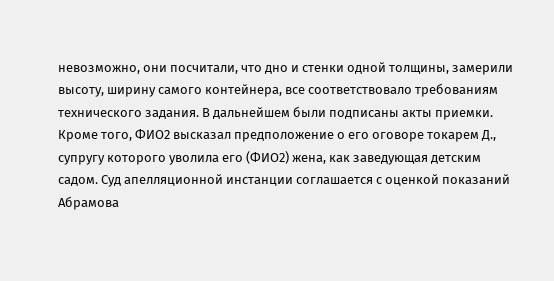невозможно, они посчитали, что дно и стенки одной толщины, замерили высоту, ширину самого контейнера, все соответствовало требованиям технического задания. В дальнейшем были подписаны акты приемки. Кроме того, ФИО2 высказал предположение о его оговоре токарем Д., супругу которого уволила его (ФИО2) жена, как заведующая детским садом. Суд апелляционной инстанции соглашается с оценкой показаний Абрамова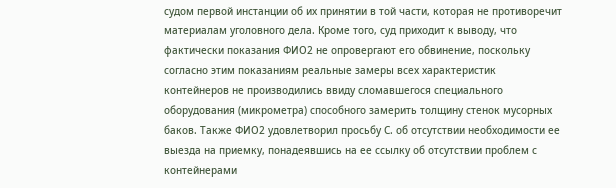судом первой инстанции об их принятии в той части, которая не противоречит материалам уголовного дела. Кроме того, суд приходит к выводу, что фактически показания ФИО2 не опровергают его обвинение, поскольку согласно этим показаниям реальные замеры всех характеристик контейнеров не производились ввиду сломавшегося специального оборудования (микрометра) способного замерить толщину стенок мусорных баков. Также ФИО2 удовлетворил просьбу С. об отсутствии необходимости ее выезда на приемку, понадеявшись на ее ссылку об отсутствии проблем с контейнерами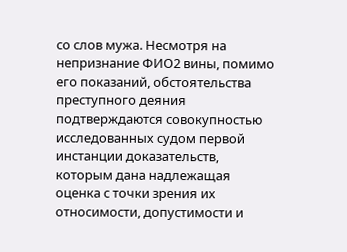со слов мужа. Несмотря на непризнание ФИО2 вины, помимо его показаний, обстоятельства преступного деяния подтверждаются совокупностью исследованных судом первой инстанции доказательств, которым дана надлежащая оценка с точки зрения их относимости, допустимости и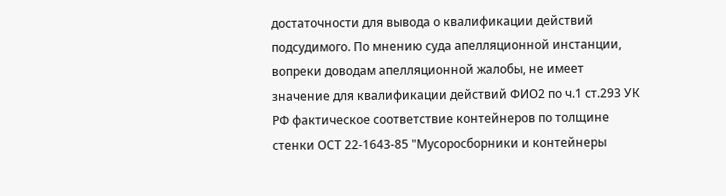достаточности для вывода о квалификации действий подсудимого. По мнению суда апелляционной инстанции, вопреки доводам апелляционной жалобы, не имеет значение для квалификации действий ФИО2 по ч.1 ст.293 УК РФ фактическое соответствие контейнеров по толщине стенки ОСТ 22-1643-85 "Мусоросборники и контейнеры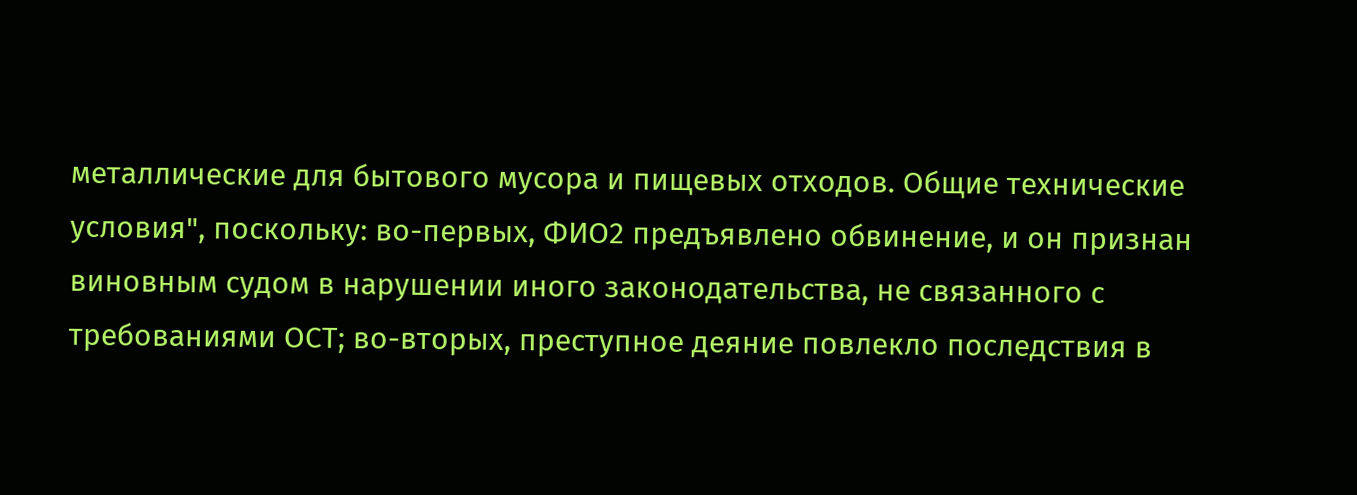металлические для бытового мусора и пищевых отходов. Общие технические условия", поскольку: во-первых, ФИО2 предъявлено обвинение, и он признан виновным судом в нарушении иного законодательства, не связанного с требованиями ОСТ; во-вторых, преступное деяние повлекло последствия в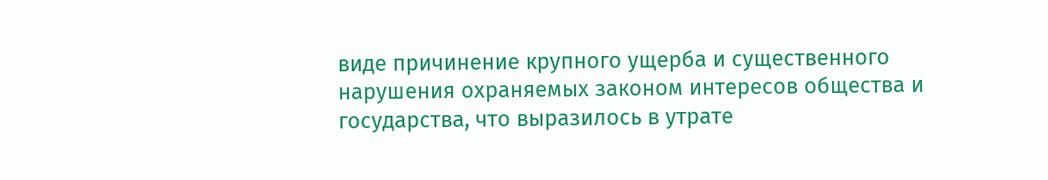виде причинение крупного ущерба и существенного нарушения охраняемых законом интересов общества и государства, что выразилось в утрате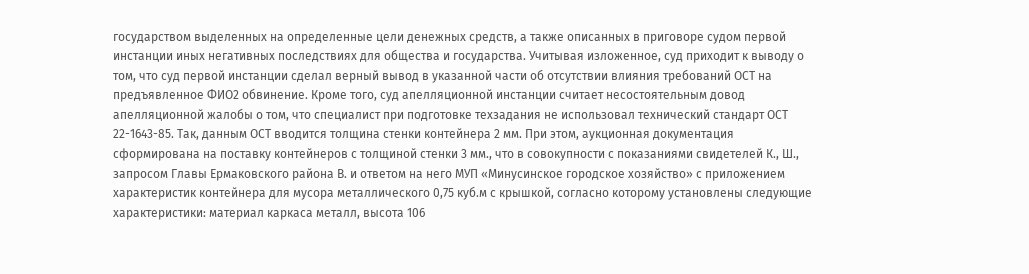государством выделенных на определенные цели денежных средств, а также описанных в приговоре судом первой инстанции иных негативных последствиях для общества и государства. Учитывая изложенное, суд приходит к выводу о том, что суд первой инстанции сделал верный вывод в указанной части об отсутствии влияния требований ОСТ на предъявленное ФИО2 обвинение. Кроме того, суд апелляционной инстанции считает несостоятельным довод апелляционной жалобы о том, что специалист при подготовке техзадания не использовал технический стандарт ОСТ 22-1643-85. Так, данным ОСТ вводится толщина стенки контейнера 2 мм. При этом, аукционная документация сформирована на поставку контейнеров с толщиной стенки 3 мм., что в совокупности с показаниями свидетелей К., Ш., запросом Главы Ермаковского района В. и ответом на него МУП «Минусинское городское хозяйство» с приложением характеристик контейнера для мусора металлического 0,75 куб.м с крышкой, согласно которому установлены следующие характеристики: материал каркаса металл, высота 106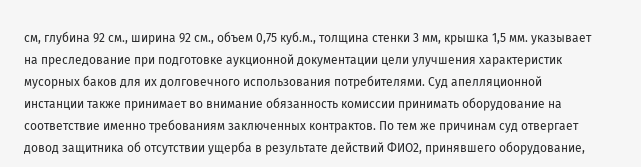см, глубина 92 см., ширина 92 см., объем 0,75 куб.м., толщина стенки 3 мм, крышка 1,5 мм. указывает на преследование при подготовке аукционной документации цели улучшения характеристик мусорных баков для их долговечного использования потребителями. Суд апелляционной инстанции также принимает во внимание обязанность комиссии принимать оборудование на соответствие именно требованиям заключенных контрактов. По тем же причинам суд отвергает довод защитника об отсутствии ущерба в результате действий ФИО2, принявшего оборудование,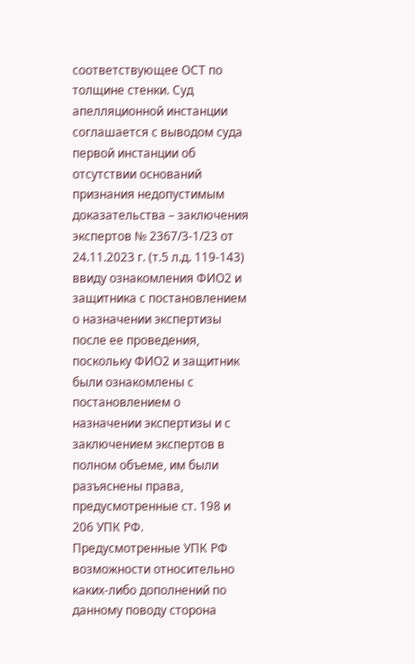соответствующее ОСТ по толщине стенки. Суд апелляционной инстанции соглашается с выводом суда первой инстанции об отсутствии оснований признания недопустимым доказательства – заключения экспертов № 2367/3-1/23 от 24.11.2023 г. (т.5 л.д. 119-143) ввиду ознакомления ФИО2 и защитника с постановлением о назначении экспертизы после ее проведения, поскольку ФИО2 и защитник были ознакомлены с постановлением о назначении экспертизы и с заключением экспертов в полном объеме, им были разъяснены права, предусмотренные ст. 198 и 206 УПК РФ. Предусмотренные УПК РФ возможности относительно каких-либо дополнений по данному поводу сторона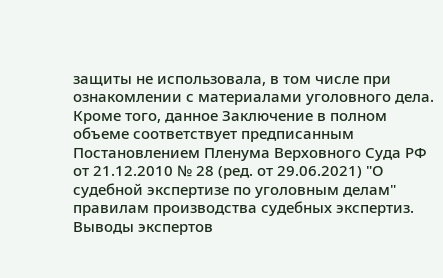защиты не использовала, в том числе при ознакомлении с материалами уголовного дела. Кроме того, данное Заключение в полном объеме соответствует предписанным Постановлением Пленума Верховного Суда РФ от 21.12.2010 № 28 (ред. от 29.06.2021) "О судебной экспертизе по уголовным делам" правилам производства судебных экспертиз. Выводы экспертов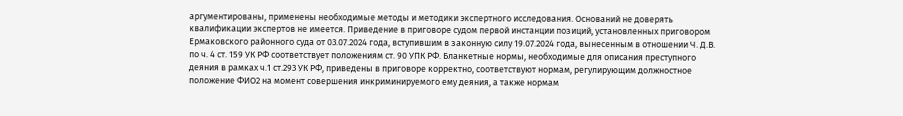аргументированы, применены необходимые методы и методики экспертного исследования. Оснований не доверять квалификации экспертов не имеется. Приведение в приговоре судом первой инстанции позиций, установленных приговором Ермаковского районного суда от 03.07.2024 года, вступившим в законную силу 19.07.2024 года, вынесенным в отношении Ч. Д.В. по ч. 4 ст. 159 УК РФ соответствует положениям ст. 90 УПК РФ. Бланкетные нормы, необходимые для описания преступного деяния в рамках ч.1 ст.293 УК РФ, приведены в приговоре корректно, соответствуют нормам, регулирующим должностное положение ФИО2 на момент совершения инкриминируемого ему деяния, а также нормам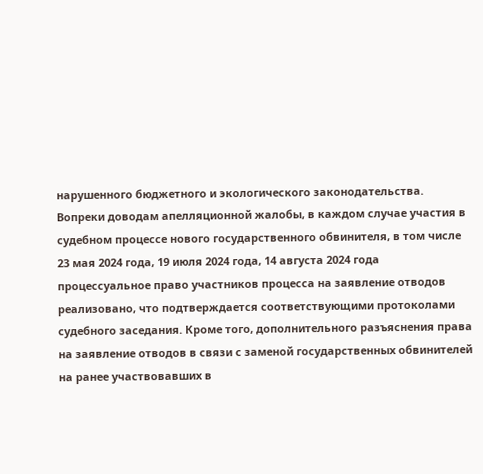нарушенного бюджетного и экологического законодательства. Вопреки доводам апелляционной жалобы, в каждом случае участия в судебном процессе нового государственного обвинителя, в том числе 23 мая 2024 года, 19 июля 2024 года, 14 августа 2024 года процессуальное право участников процесса на заявление отводов реализовано, что подтверждается соответствующими протоколами судебного заседания. Кроме того, дополнительного разъяснения права на заявление отводов в связи с заменой государственных обвинителей на ранее участвовавших в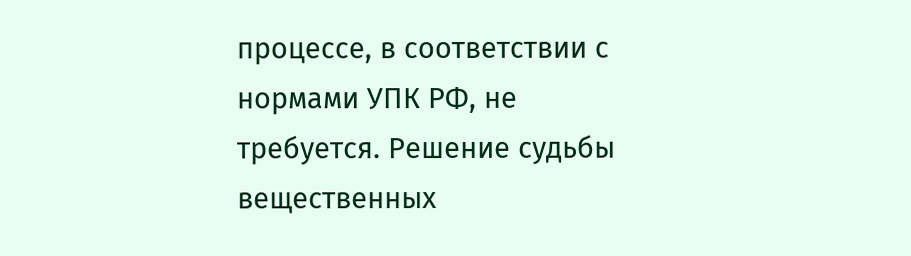процессе, в соответствии с нормами УПК РФ, не требуется. Решение судьбы вещественных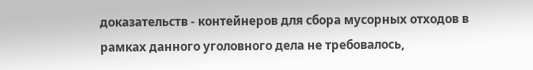доказательств - контейнеров для сбора мусорных отходов в рамках данного уголовного дела не требовалось,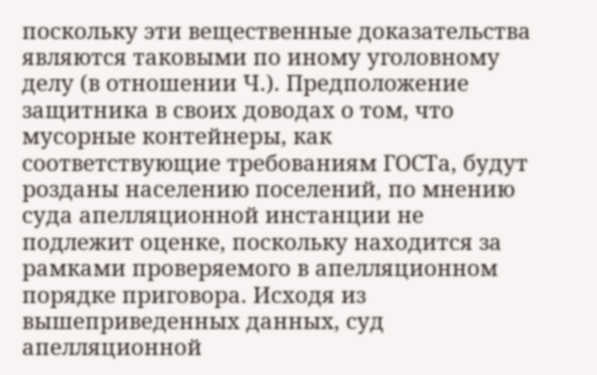поскольку эти вещественные доказательства являются таковыми по иному уголовному делу (в отношении Ч.). Предположение защитника в своих доводах о том, что мусорные контейнеры, как соответствующие требованиям ГОСТа, будут розданы населению поселений, по мнению суда апелляционной инстанции не подлежит оценке, поскольку находится за рамками проверяемого в апелляционном порядке приговора. Исходя из вышеприведенных данных, суд апелляционной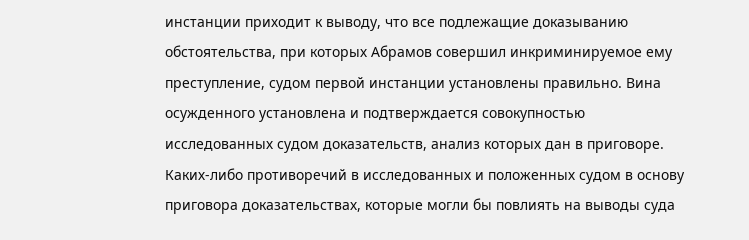инстанции приходит к выводу, что все подлежащие доказыванию обстоятельства, при которых Абрамов совершил инкриминируемое ему преступление, судом первой инстанции установлены правильно. Вина осужденного установлена и подтверждается совокупностью исследованных судом доказательств, анализ которых дан в приговоре. Каких-либо противоречий в исследованных и положенных судом в основу приговора доказательствах, которые могли бы повлиять на выводы суда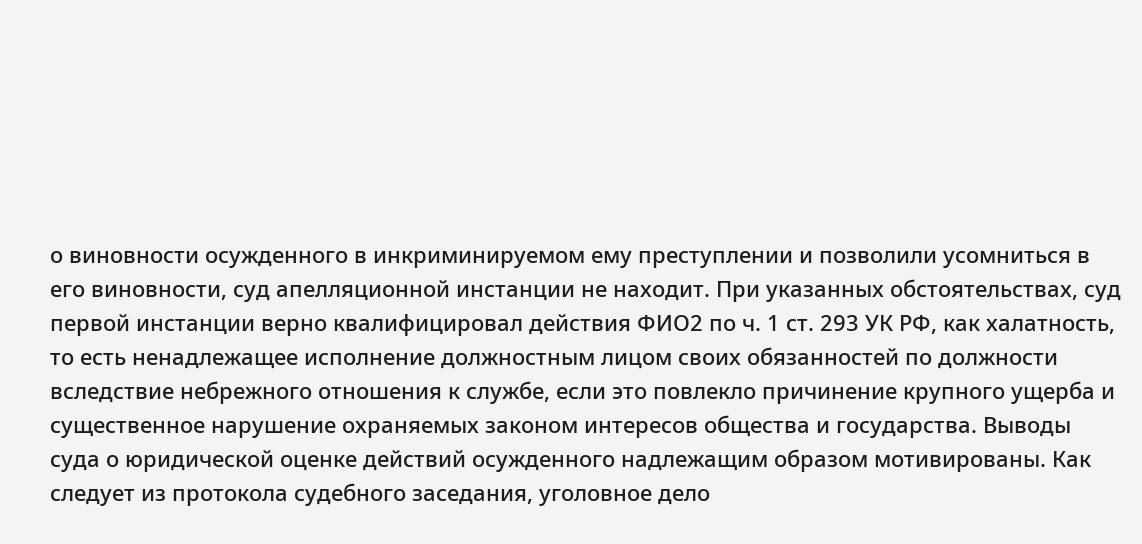о виновности осужденного в инкриминируемом ему преступлении и позволили усомниться в его виновности, суд апелляционной инстанции не находит. При указанных обстоятельствах, суд первой инстанции верно квалифицировал действия ФИО2 по ч. 1 ст. 293 УК РФ, как халатность, то есть ненадлежащее исполнение должностным лицом своих обязанностей по должности вследствие небрежного отношения к службе, если это повлекло причинение крупного ущерба и существенное нарушение охраняемых законом интересов общества и государства. Выводы суда о юридической оценке действий осужденного надлежащим образом мотивированы. Как следует из протокола судебного заседания, уголовное дело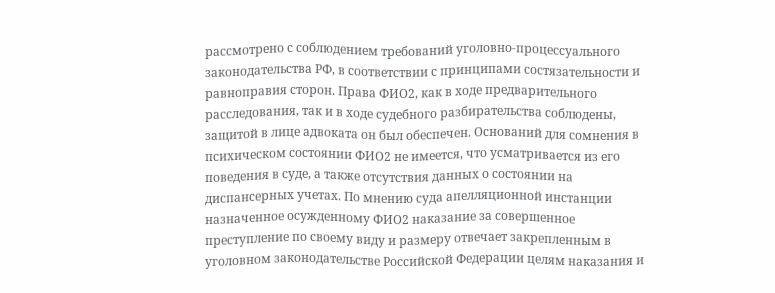рассмотрено с соблюдением требований уголовно-процессуального законодательства РФ, в соответствии с принципами состязательности и равноправия сторон. Права ФИО2, как в ходе предварительного расследования, так и в ходе судебного разбирательства соблюдены, защитой в лице адвоката он был обеспечен. Оснований для сомнения в психическом состоянии ФИО2 не имеется, что усматривается из его поведения в суде, а также отсутствия данных о состоянии на диспансерных учетах. По мнению суда апелляционной инстанции назначенное осужденному ФИО2 наказание за совершенное преступление по своему виду и размеру отвечает закрепленным в уголовном законодательстве Российской Федерации целям наказания и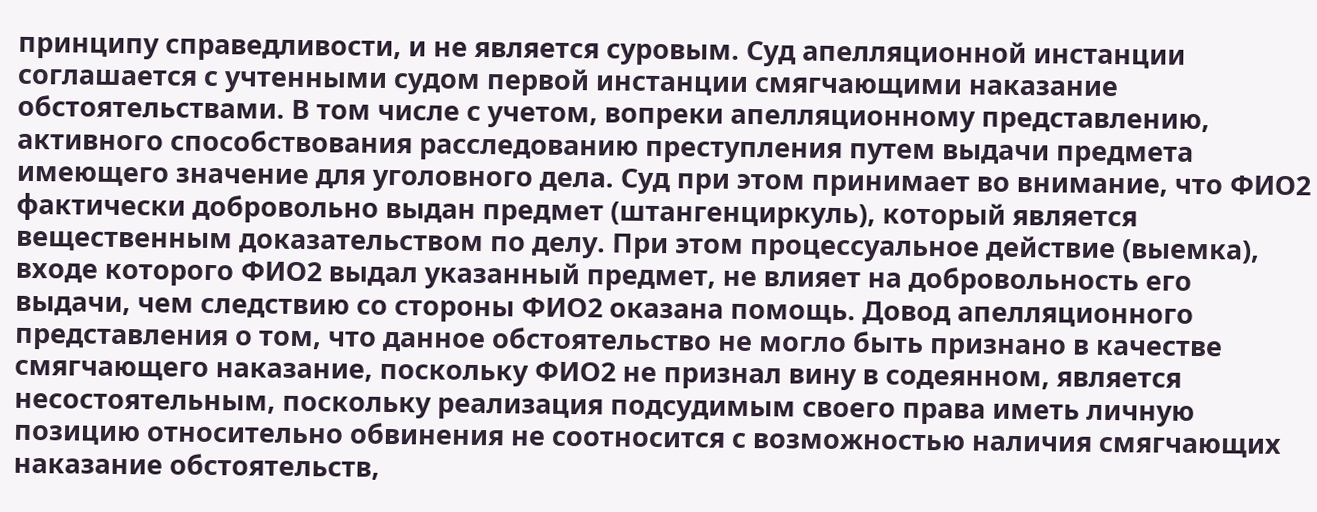принципу справедливости, и не является суровым. Суд апелляционной инстанции соглашается с учтенными судом первой инстанции смягчающими наказание обстоятельствами. В том числе с учетом, вопреки апелляционному представлению, активного способствования расследованию преступления путем выдачи предмета имеющего значение для уголовного дела. Суд при этом принимает во внимание, что ФИО2 фактически добровольно выдан предмет (штангенциркуль), который является вещественным доказательством по делу. При этом процессуальное действие (выемка), входе которого ФИО2 выдал указанный предмет, не влияет на добровольность его выдачи, чем следствию со стороны ФИО2 оказана помощь. Довод апелляционного представления о том, что данное обстоятельство не могло быть признано в качестве смягчающего наказание, поскольку ФИО2 не признал вину в содеянном, является несостоятельным, поскольку реализация подсудимым своего права иметь личную позицию относительно обвинения не соотносится с возможностью наличия смягчающих наказание обстоятельств,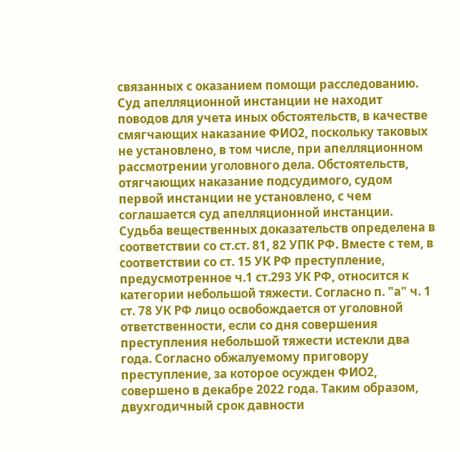связанных с оказанием помощи расследованию. Суд апелляционной инстанции не находит поводов для учета иных обстоятельств, в качестве смягчающих наказание ФИО2, поскольку таковых не установлено, в том числе, при апелляционном рассмотрении уголовного дела. Обстоятельств, отягчающих наказание подсудимого, судом первой инстанции не установлено, с чем соглашается суд апелляционной инстанции. Судьба вещественных доказательств определена в соответствии со ст.ст. 81, 82 УПК РФ. Вместе с тем, в соответствии со ст. 15 УК РФ преступление, предусмотренное ч.1 ст.293 УК РФ, относится к категории небольшой тяжести. Согласно п. "а" ч. 1 ст. 78 УК РФ лицо освобождается от уголовной ответственности, если со дня совершения преступления небольшой тяжести истекли два года. Согласно обжалуемому приговору преступление, за которое осужден ФИО2, совершено в декабре 2022 года. Таким образом, двухгодичный срок давности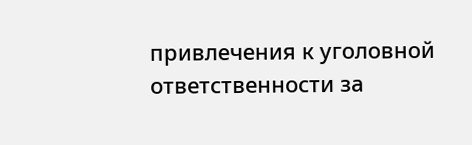привлечения к уголовной ответственности за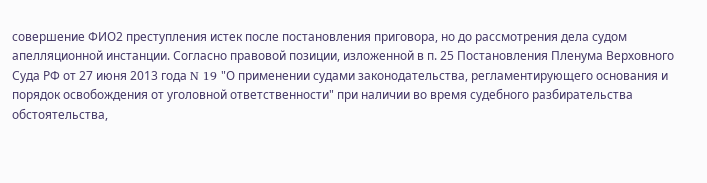совершение ФИО2 преступления истек после постановления приговора, но до рассмотрения дела судом апелляционной инстанции. Согласно правовой позиции, изложенной в п. 25 Постановления Пленума Верховного Суда РФ от 27 июня 2013 года N 19 "О применении судами законодательства, регламентирующего основания и порядок освобождения от уголовной ответственности" при наличии во время судебного разбирательства обстоятельства,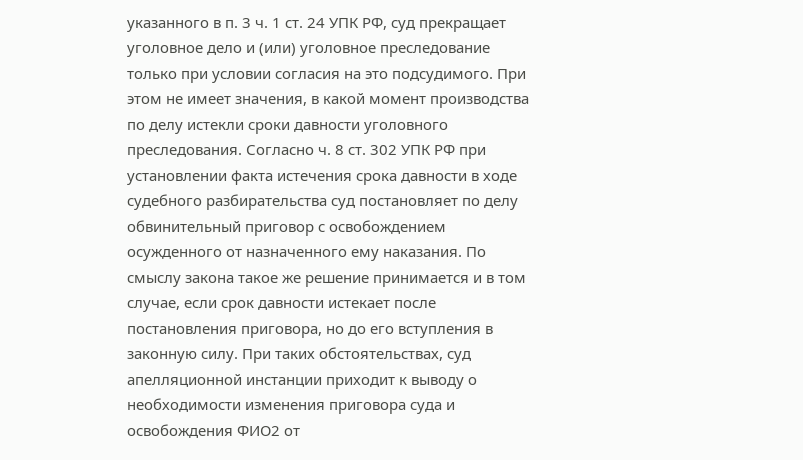указанного в п. 3 ч. 1 ст. 24 УПК РФ, суд прекращает уголовное дело и (или) уголовное преследование только при условии согласия на это подсудимого. При этом не имеет значения, в какой момент производства по делу истекли сроки давности уголовного преследования. Согласно ч. 8 ст. 302 УПК РФ при установлении факта истечения срока давности в ходе судебного разбирательства суд постановляет по делу обвинительный приговор с освобождением осужденного от назначенного ему наказания. По смыслу закона такое же решение принимается и в том случае, если срок давности истекает после постановления приговора, но до его вступления в законную силу. При таких обстоятельствах, суд апелляционной инстанции приходит к выводу о необходимости изменения приговора суда и освобождения ФИО2 от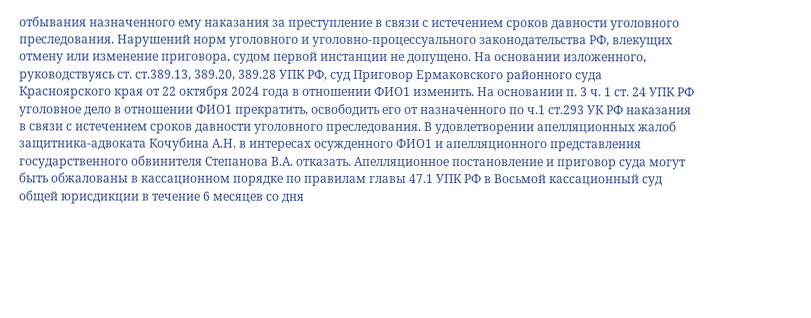отбывания назначенного ему наказания за преступление в связи с истечением сроков давности уголовного преследования. Нарушений норм уголовного и уголовно-процессуального законодательства РФ, влекущих отмену или изменение приговора, судом первой инстанции не допущено. На основании изложенного, руководствуясь ст. ст.389.13, 389.20, 389.28 УПК РФ, суд Приговор Ермаковского районного суда Красноярского края от 22 октября 2024 года в отношении ФИО1 изменить. На основании п. 3 ч. 1 ст. 24 УПК РФ уголовное дело в отношении ФИО1 прекратить, освободить его от назначенного по ч.1 ст.293 УК РФ наказания в связи с истечением сроков давности уголовного преследования. В удовлетворении апелляционных жалоб защитника-адвоката Кочубина А.Н. в интересах осужденного ФИО1 и апелляционного представления государственного обвинителя Степанова В.А. отказать. Апелляционное постановление и приговор суда могут быть обжалованы в кассационном порядке по правилам главы 47.1 УПК РФ в Восьмой кассационный суд общей юрисдикции в течение 6 месяцев со дня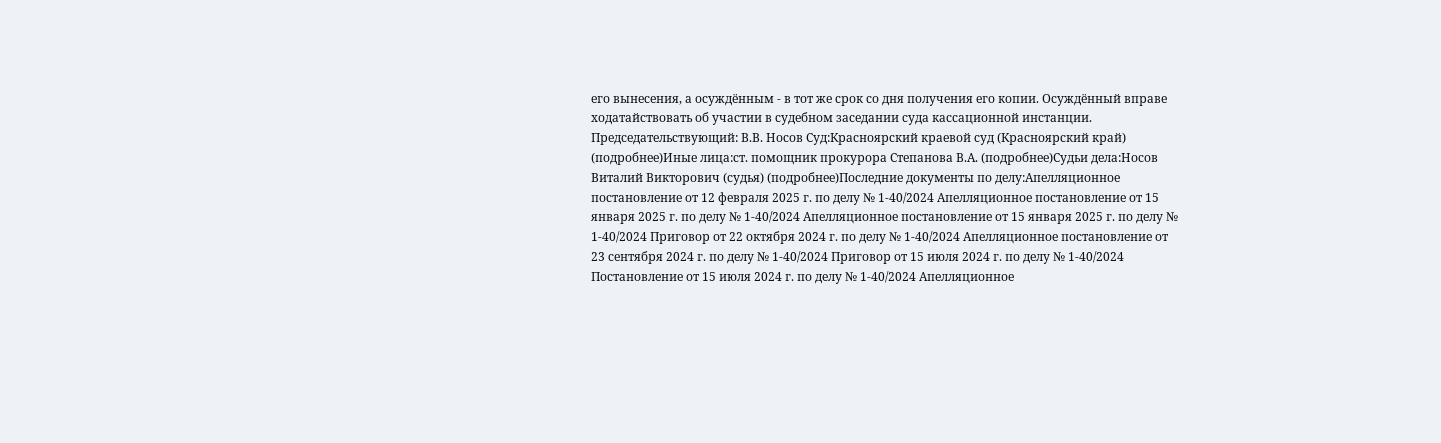его вынесения, а осуждённым - в тот же срок со дня получения его копии. Осуждённый вправе ходатайствовать об участии в судебном заседании суда кассационной инстанции. Председательствующий: В.В. Носов Суд:Красноярский краевой суд (Красноярский край) (подробнее)Иные лица:ст. помощник прокурора Степанова В.А. (подробнее)Судьи дела:Носов Виталий Викторович (судья) (подробнее)Последние документы по делу:Апелляционное постановление от 12 февраля 2025 г. по делу № 1-40/2024 Апелляционное постановление от 15 января 2025 г. по делу № 1-40/2024 Апелляционное постановление от 15 января 2025 г. по делу № 1-40/2024 Приговор от 22 октября 2024 г. по делу № 1-40/2024 Апелляционное постановление от 23 сентября 2024 г. по делу № 1-40/2024 Приговор от 15 июля 2024 г. по делу № 1-40/2024 Постановление от 15 июля 2024 г. по делу № 1-40/2024 Апелляционное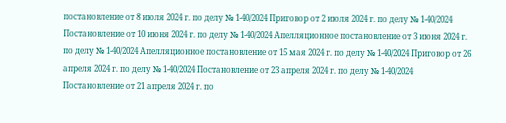постановление от 8 июля 2024 г. по делу № 1-40/2024 Приговор от 2 июля 2024 г. по делу № 1-40/2024 Постановление от 10 июня 2024 г. по делу № 1-40/2024 Апелляционное постановление от 3 июня 2024 г. по делу № 1-40/2024 Апелляционное постановление от 15 мая 2024 г. по делу № 1-40/2024 Приговор от 26 апреля 2024 г. по делу № 1-40/2024 Постановление от 23 апреля 2024 г. по делу № 1-40/2024 Постановление от 21 апреля 2024 г. по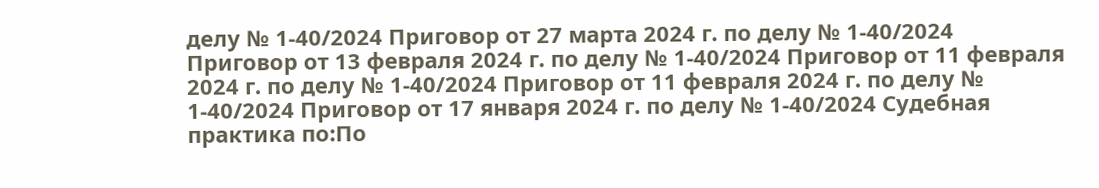делу № 1-40/2024 Приговор от 27 марта 2024 г. по делу № 1-40/2024 Приговор от 13 февраля 2024 г. по делу № 1-40/2024 Приговор от 11 февраля 2024 г. по делу № 1-40/2024 Приговор от 11 февраля 2024 г. по делу № 1-40/2024 Приговор от 17 января 2024 г. по делу № 1-40/2024 Судебная практика по:По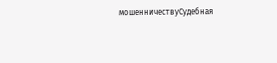мошенничествуСудебная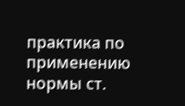практика по применению нормы ст.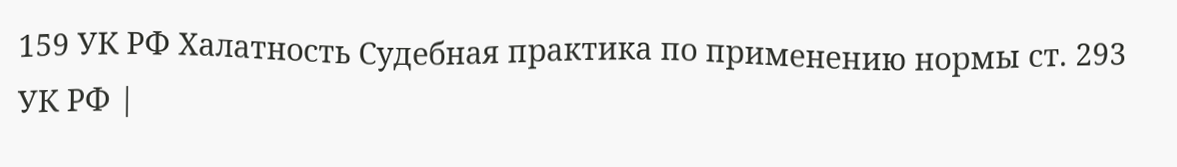159 УК РФ Халатность Судебная практика по применению нормы ст. 293 УК РФ |